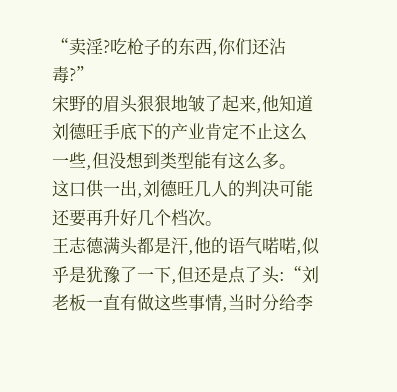“卖淫?吃枪子的东西,你们还沾毒?”
宋野的眉头狠狠地皱了起来,他知道刘德旺手底下的产业肯定不止这么一些,但没想到类型能有这么多。
这口供一出,刘德旺几人的判决可能还要再升好几个档次。
王志德满头都是汗,他的语气喏喏,似乎是犹豫了一下,但还是点了头:“刘老板一直有做这些事情,当时分给李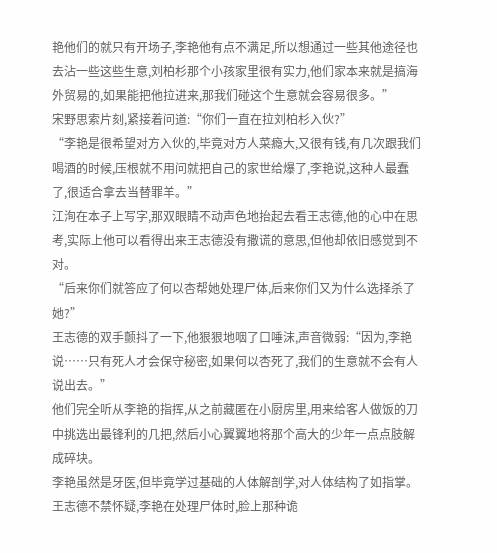艳他们的就只有开场子,李艳他有点不满足,所以想通过一些其他途径也去沾一些这些生意,刘柏杉那个小孩家里很有实力,他们家本来就是搞海外贸易的,如果能把他拉进来,那我们碰这个生意就会容易很多。”
宋野思索片刻,紧接着问道:“你们一直在拉刘柏杉入伙?”
“李艳是很希望对方入伙的,毕竟对方人菜瘾大,又很有钱,有几次跟我们喝酒的时候,压根就不用问就把自己的家世给爆了,李艳说,这种人最蠢了,很适合拿去当替罪羊。”
江洵在本子上写字,那双眼睛不动声色地抬起去看王志德,他的心中在思考,实际上他可以看得出来王志德没有撒谎的意思,但他却依旧感觉到不对。
“后来你们就答应了何以杏帮她处理尸体,后来你们又为什么选择杀了她?”
王志德的双手颤抖了一下,他狠狠地咽了口唾沫,声音微弱:“因为,李艳说……只有死人才会保守秘密,如果何以杏死了,我们的生意就不会有人说出去。”
他们完全听从李艳的指挥,从之前藏匿在小厨房里,用来给客人做饭的刀中挑选出最锋利的几把,然后小心翼翼地将那个高大的少年一点点肢解成碎块。
李艳虽然是牙医,但毕竟学过基础的人体解剖学,对人体结构了如指掌。
王志德不禁怀疑,李艳在处理尸体时,脸上那种诡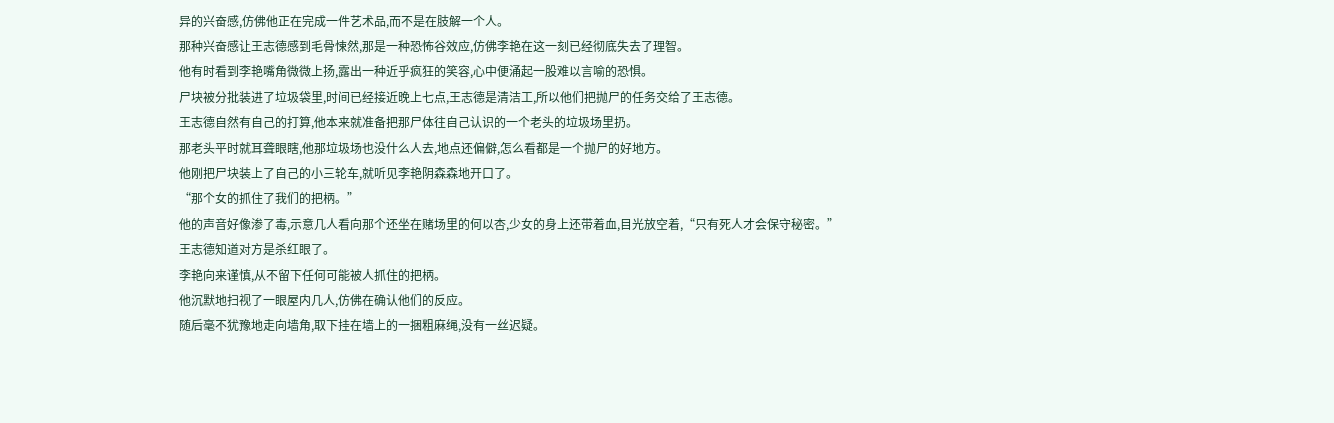异的兴奋感,仿佛他正在完成一件艺术品,而不是在肢解一个人。
那种兴奋感让王志德感到毛骨悚然,那是一种恐怖谷效应,仿佛李艳在这一刻已经彻底失去了理智。
他有时看到李艳嘴角微微上扬,露出一种近乎疯狂的笑容,心中便涌起一股难以言喻的恐惧。
尸块被分批装进了垃圾袋里,时间已经接近晚上七点,王志德是清洁工,所以他们把抛尸的任务交给了王志德。
王志德自然有自己的打算,他本来就准备把那尸体往自己认识的一个老头的垃圾场里扔。
那老头平时就耳聋眼瞎,他那垃圾场也没什么人去,地点还偏僻,怎么看都是一个抛尸的好地方。
他刚把尸块装上了自己的小三轮车,就听见李艳阴森森地开口了。
“那个女的抓住了我们的把柄。”
他的声音好像渗了毒,示意几人看向那个还坐在赌场里的何以杏,少女的身上还带着血,目光放空着,“只有死人才会保守秘密。”
王志德知道对方是杀红眼了。
李艳向来谨慎,从不留下任何可能被人抓住的把柄。
他沉默地扫视了一眼屋内几人,仿佛在确认他们的反应。
随后毫不犹豫地走向墙角,取下挂在墙上的一捆粗麻绳,没有一丝迟疑。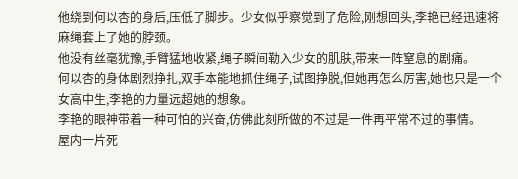他绕到何以杏的身后,压低了脚步。少女似乎察觉到了危险,刚想回头,李艳已经迅速将麻绳套上了她的脖颈。
他没有丝毫犹豫,手臂猛地收紧,绳子瞬间勒入少女的肌肤,带来一阵窒息的剧痛。
何以杏的身体剧烈挣扎,双手本能地抓住绳子,试图挣脱,但她再怎么厉害,她也只是一个女高中生,李艳的力量远超她的想象。
李艳的眼神带着一种可怕的兴奋,仿佛此刻所做的不过是一件再平常不过的事情。
屋内一片死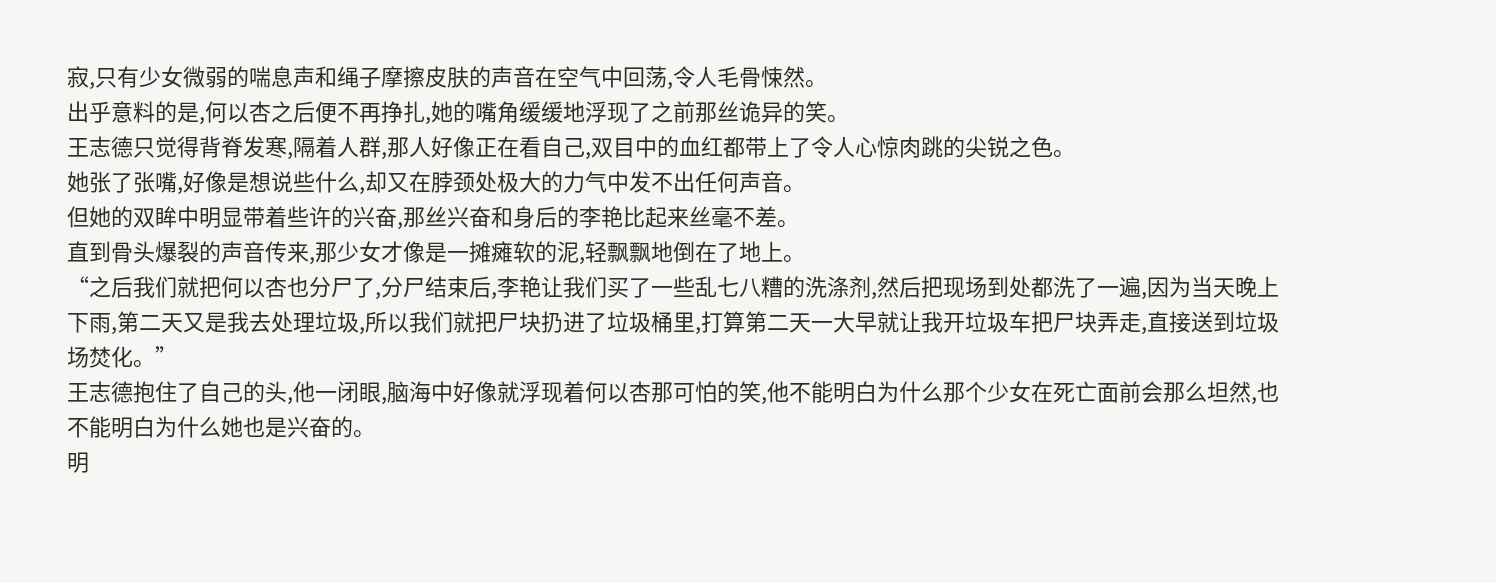寂,只有少女微弱的喘息声和绳子摩擦皮肤的声音在空气中回荡,令人毛骨悚然。
出乎意料的是,何以杏之后便不再挣扎,她的嘴角缓缓地浮现了之前那丝诡异的笑。
王志德只觉得背脊发寒,隔着人群,那人好像正在看自己,双目中的血红都带上了令人心惊肉跳的尖锐之色。
她张了张嘴,好像是想说些什么,却又在脖颈处极大的力气中发不出任何声音。
但她的双眸中明显带着些许的兴奋,那丝兴奋和身后的李艳比起来丝毫不差。
直到骨头爆裂的声音传来,那少女才像是一摊瘫软的泥,轻飘飘地倒在了地上。
“之后我们就把何以杏也分尸了,分尸结束后,李艳让我们买了一些乱七八糟的洗涤剂,然后把现场到处都洗了一遍,因为当天晚上下雨,第二天又是我去处理垃圾,所以我们就把尸块扔进了垃圾桶里,打算第二天一大早就让我开垃圾车把尸块弄走,直接送到垃圾场焚化。”
王志德抱住了自己的头,他一闭眼,脑海中好像就浮现着何以杏那可怕的笑,他不能明白为什么那个少女在死亡面前会那么坦然,也不能明白为什么她也是兴奋的。
明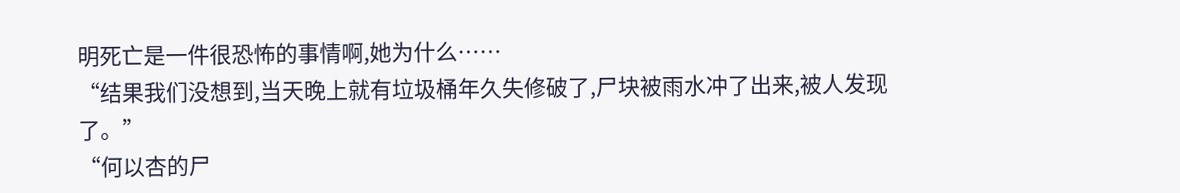明死亡是一件很恐怖的事情啊,她为什么……
“结果我们没想到,当天晚上就有垃圾桶年久失修破了,尸块被雨水冲了出来,被人发现了。”
“何以杏的尸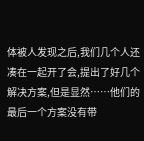体被人发现之后,我们几个人还凑在一起开了会,提出了好几个解决方案,但是显然……他们的最后一个方案没有带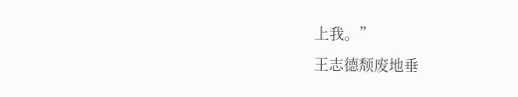上我。”
王志德颓废地垂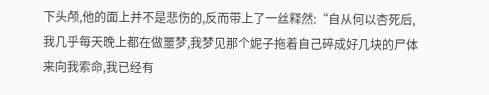下头颅,他的面上并不是悲伤的,反而带上了一丝释然:“自从何以杏死后,我几乎每天晚上都在做噩梦,我梦见那个妮子拖着自己碎成好几块的尸体来向我索命,我已经有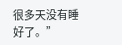很多天没有睡好了。”